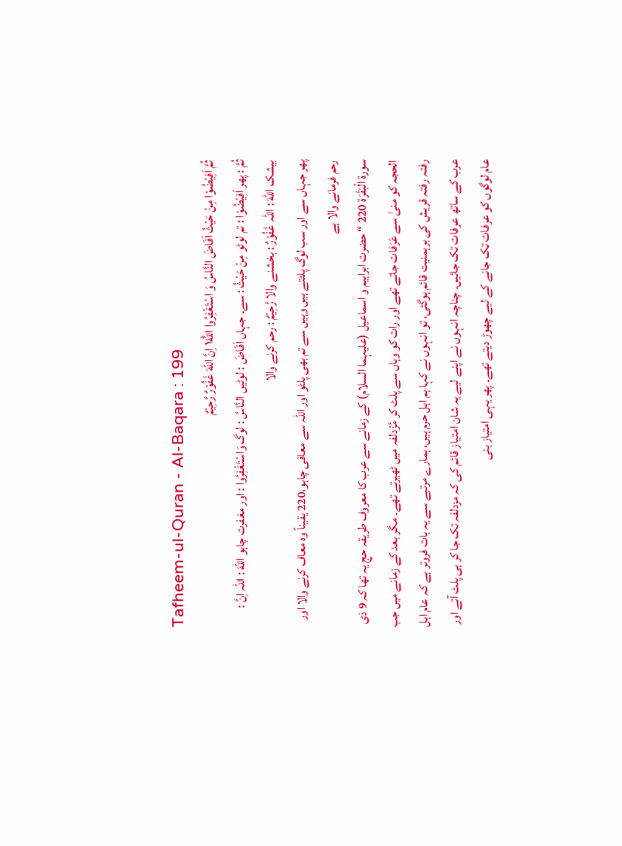Tafheem-ul-Quran - Al-Baqara : 199
ثُمَّ اَفِیْضُوْا مِنْ حَیْثُ اَفَاضَ النَّاسُ وَ اسْتَغْفِرُوا اللّٰهَ١ؕ اِنَّ اللّٰهَ غَفُوْرٌ رَّحِیْمٌ
ثُمَّ : پھر اَفِيْضُوْا : تم لوٹو مِنْ حَيْثُ : سے۔ جہاں اَفَاضَ : لوٹیں النَّاسُ : لوگ وَاسْتَغْفِرُوا : اور مغفرت چاہو اللّٰهَ : اللہ اِنَّ : بیشک اللّٰهَ : اللہ غَفُوْرٌ : بخشنے والا رَّحِيْمٌ : رحم کرنے والا
پھر جہاں سے اور سب لوگ پلٹتے ہیں وہیں سے تم بھی پلٹو اور اللہ سے معافی چاہو،220 یقیناً وہ معاف کرنے والا اور رحم فرمانے والا ہے
سورة الْبَقَرَة 220 “ حضرت ابراہیم و اسماعیل (علیہما السلام) کے زمانے سے عرب کا معروف طریقہ حج یہ تھا کہ 9 ذی الحجہ کو منیٰ سے عَرَفات جاتے تھے اور رات کو وہاں سے پلٹ کر مُزْدلفہ میں ٹھیرتے تھے۔ مگر بعد کے زمانے میں جب رفتہ رفتہ قریش کی برہمنیت قائم ہوگئی، تو انہوں نے کہا ہم اہل حرم ہیں، ہمارے مرتبے سے یہ بات فروتر ہے کہ عام اہل عرب کے ساتھ عرفات تک جائیں۔ چناچہ انہوں نے اپنے لیے یہ شان امتیاز قائم کی کہ مزدلفہ تک جا کر ہی پلٹ آتے اور عام لوگوں کو عرفات تک جانے کے لیے چھوڑ دیتے تھے۔ پھر یہی امتیاز بنی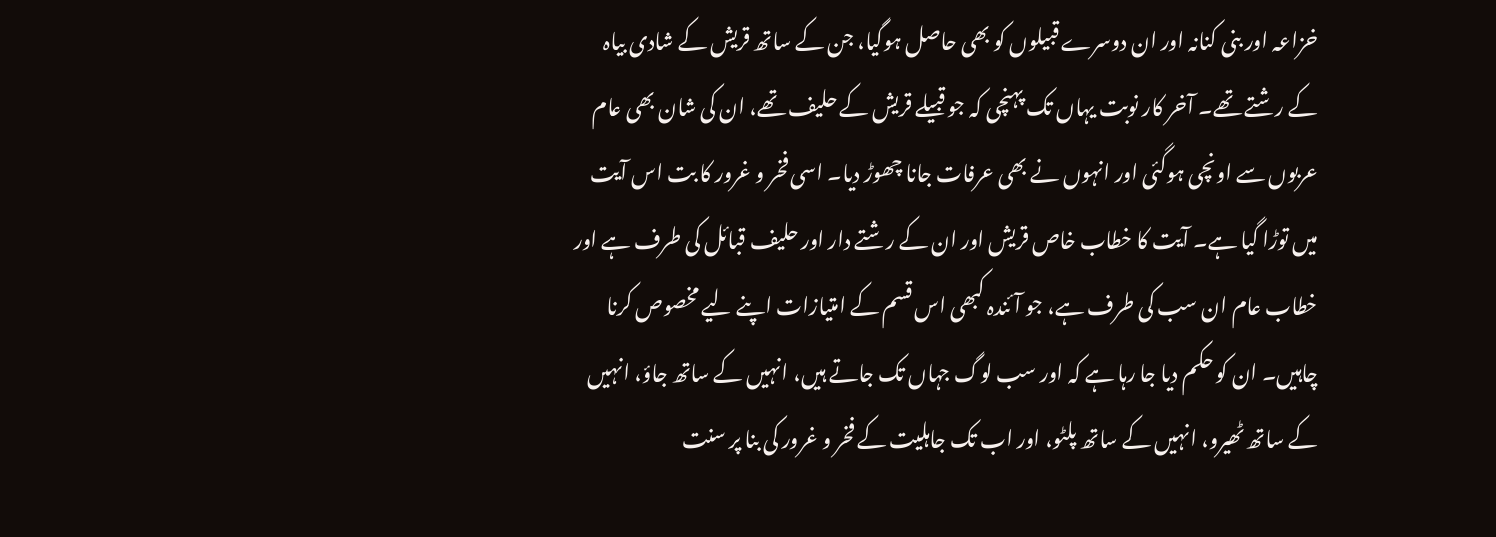خزاعہ اور بنی کنانہ اور ان دوسرے قبیلوں کو بھی حاصل ہوگیا، جن کے ساتھ قریش کے شادی بیاہ کے رشتے تھے۔ آخر کار نوبت یہاں تک پہنچی کہ جو قبیلے قریش کے حلیف تھے، ان کی شان بھی عام عربوں سے اونچی ہوگئی اور انہوں نے بھی عرفات جانا چھوڑ دیا۔ اسی فخر و غرور کا بت اس آیت میں توڑا گیا ہے۔ آیت کا خطاب خاص قریش اور ان کے رشتے دار اور حلیف قبائل کی طرف ہے اور خطاب عام ان سب کی طرف ہے، جو آئندہ کبھی اس قسم کے امتیازات اپنے لیے مخصوص کرنا چاہیں۔ ان کو حکم دیا جا رہا ہے کہ اور سب لوگ جہاں تک جاتے ہیں، انہیں کے ساتھ جاؤ، انہیں کے ساتھ ٹھیرو، انہیں کے ساتھ پلٹو، اور اب تک جاہلیت کے فخر و غرور کی بنا پر سنت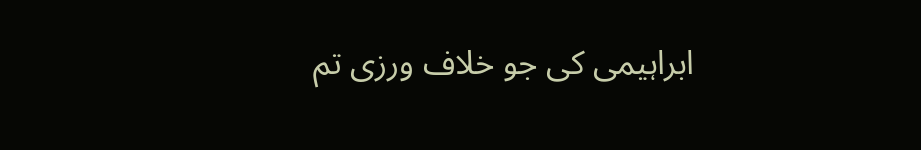ابراہیمی کی جو خلاف ورزی تم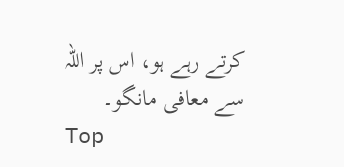کرتے رہے ہو، اس پر اللہ سے معافی مانگو۔
Top